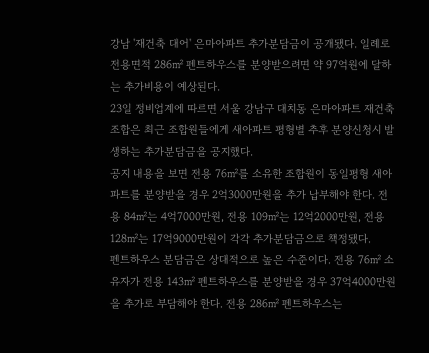강남 '재건축 대어' 은마아파트 추가분담금이 공개됐다. 일례로 전용면적 286㎡ 펜트하우스를 분양받으려면 약 97억원에 달하는 추가비용이 예상된다.
23일 정비업계에 따르면 서울 강남구 대치동 은마아파트 재건축조합은 최근 조합원들에게 새아파트 평형별 추후 분양신청시 발생하는 추가분담금을 공지했다.
공지 내용을 보면 전용 76㎡를 소유한 조합원이 동일평형 새아파트를 분양받을 경우 2억3000만원을 추가 납부해야 한다. 전용 84㎡는 4억7000만원, 전용 109㎡는 12억2000만원, 전용 128㎡는 17억9000만원이 각각 추가분담금으로 책정됐다.
펜트하우스 분담금은 상대적으로 높은 수준이다. 전용 76㎡ 소유자가 전용 143㎡ 펜트하우스를 분양받을 경우 37억4000만원을 추가로 부담해야 한다. 전용 286㎡ 펜트하우스는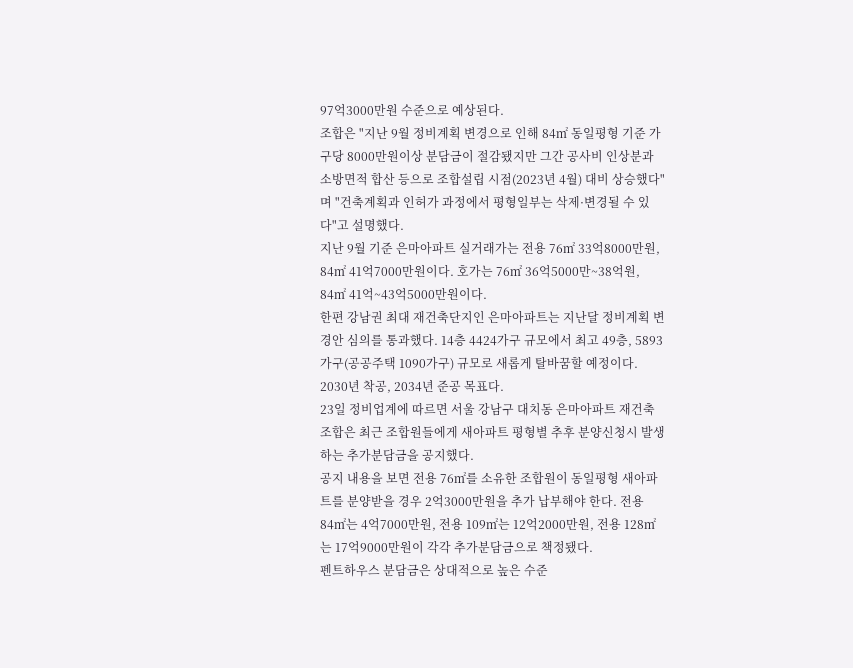97억3000만원 수준으로 예상된다.
조합은 "지난 9월 정비계획 변경으로 인해 84㎡ 동일평형 기준 가구당 8000만원이상 분담금이 절감됐지만 그간 공사비 인상분과 소방면적 합산 등으로 조합설립 시점(2023년 4월) 대비 상승했다"며 "건축계획과 인허가 과정에서 평형일부는 삭제·변경될 수 있다"고 설명했다.
지난 9월 기준 은마아파트 실거래가는 전용 76㎡ 33억8000만원, 84㎡ 41억7000만원이다. 호가는 76㎡ 36억5000만~38억원, 84㎡ 41억~43억5000만원이다.
한편 강남권 최대 재건축단지인 은마아파트는 지난달 정비계획 변경안 심의를 통과했다. 14층 4424가구 규모에서 최고 49층, 5893가구(공공주택 1090가구) 규모로 새롭게 탈바꿈할 예정이다. 2030년 착공, 2034년 준공 목표다.
23일 정비업계에 따르면 서울 강남구 대치동 은마아파트 재건축조합은 최근 조합원들에게 새아파트 평형별 추후 분양신청시 발생하는 추가분담금을 공지했다.
공지 내용을 보면 전용 76㎡를 소유한 조합원이 동일평형 새아파트를 분양받을 경우 2억3000만원을 추가 납부해야 한다. 전용 84㎡는 4억7000만원, 전용 109㎡는 12억2000만원, 전용 128㎡는 17억9000만원이 각각 추가분담금으로 책정됐다.
펜트하우스 분담금은 상대적으로 높은 수준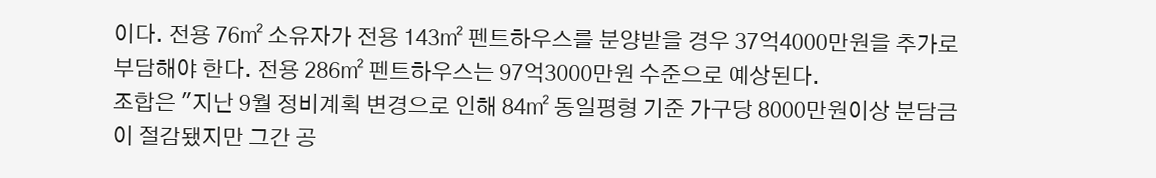이다. 전용 76㎡ 소유자가 전용 143㎡ 펜트하우스를 분양받을 경우 37억4000만원을 추가로 부담해야 한다. 전용 286㎡ 펜트하우스는 97억3000만원 수준으로 예상된다.
조합은 "지난 9월 정비계획 변경으로 인해 84㎡ 동일평형 기준 가구당 8000만원이상 분담금이 절감됐지만 그간 공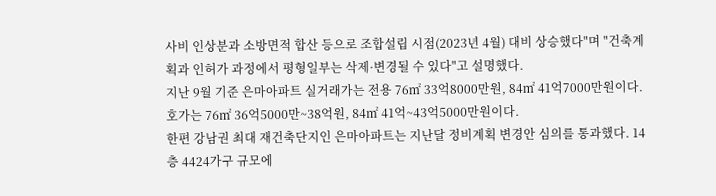사비 인상분과 소방면적 합산 등으로 조합설립 시점(2023년 4월) 대비 상승했다"며 "건축계획과 인허가 과정에서 평형일부는 삭제·변경될 수 있다"고 설명했다.
지난 9월 기준 은마아파트 실거래가는 전용 76㎡ 33억8000만원, 84㎡ 41억7000만원이다. 호가는 76㎡ 36억5000만~38억원, 84㎡ 41억~43억5000만원이다.
한편 강남권 최대 재건축단지인 은마아파트는 지난달 정비계획 변경안 심의를 통과했다. 14층 4424가구 규모에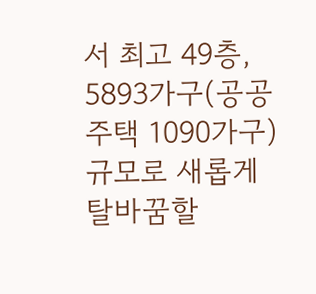서 최고 49층, 5893가구(공공주택 1090가구) 규모로 새롭게 탈바꿈할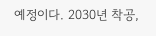예정이다. 2030년 착공,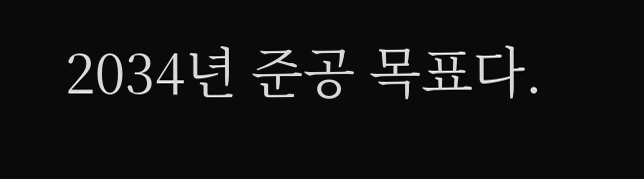2034년 준공 목표다.